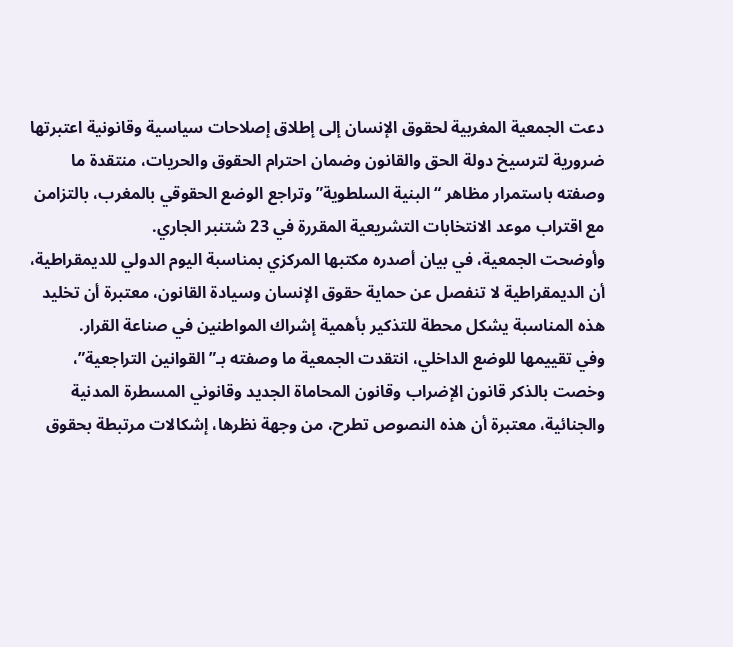دعت الجمعية المغربية لحقوق الإنسان إلى إطلاق إصلاحات سياسية وقانونية اعتبرتها ضرورية لترسيخ دولة الحق والقانون وضمان احترام الحقوق والحريات، منتقدة ما وصفته باستمرار مظاهر “البنية السلطوية” وتراجع الوضع الحقوقي بالمغرب، بالتزامن مع اقتراب موعد الانتخابات التشريعية المقررة في 23 شتنبر الجاري.
وأوضحت الجمعية، في بيان أصدره مكتبها المركزي بمناسبة اليوم الدولي للديمقراطية، أن الديمقراطية لا تنفصل عن حماية حقوق الإنسان وسيادة القانون، معتبرة أن تخليد هذه المناسبة يشكل محطة للتذكير بأهمية إشراك المواطنين في صناعة القرار.
وفي تقييمها للوضع الداخلي، انتقدت الجمعية ما وصفته بـ”القوانين التراجعية”، وخصت بالذكر قانون الإضراب وقانون المحاماة الجديد وقانوني المسطرة المدنية والجنائية، معتبرة أن هذه النصوص تطرح، من وجهة نظرها، إشكالات مرتبطة بحقوق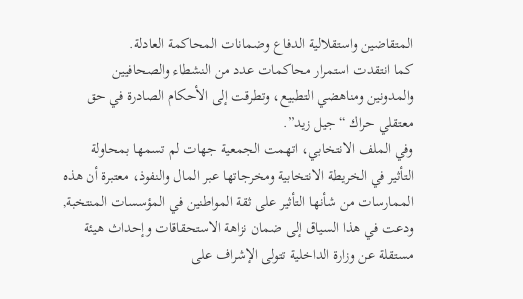المتقاضين واستقلالية الدفاع وضمانات المحاكمة العادلة.
كما انتقدت استمرار محاكمات عدد من النشطاء والصحافيين والمدونين ومناهضي التطبيع، وتطرقت إلى الأحكام الصادرة في حق معتقلي حراك “جيل زيد”.
وفي الملف الانتخابي، اتهمت الجمعية جهات لم تسمها بمحاولة التأثير في الخريطة الانتخابية ومخرجاتها عبر المال والنفوذ، معتبرة أن هذه الممارسات من شأنها التأثير على ثقة المواطنين في المؤسسات المنتخبة, ودعت في هذا السياق إلى ضمان نزاهة الاستحقاقات وإحداث هيئة مستقلة عن وزارة الداخلية تتولى الإشراف على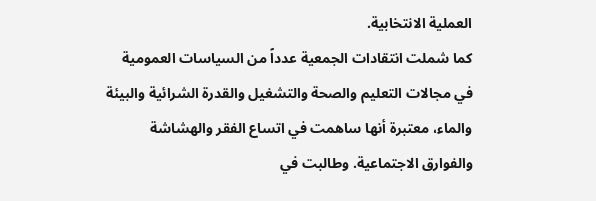العملية الانتخابية.
كما شملت انتقادات الجمعية عدداً من السياسات العمومية في مجالات التعليم والصحة والتشغيل والقدرة الشرائية والبيئة والماء، معتبرة أنها ساهمت في اتساع الفقر والهشاشة والفوارق الاجتماعية. وطالبت في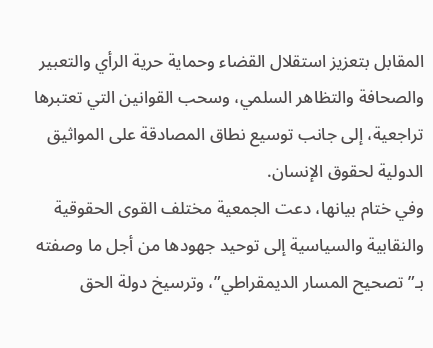المقابل بتعزيز استقلال القضاء وحماية حرية الرأي والتعبير والصحافة والتظاهر السلمي، وسحب القوانين التي تعتبرها تراجعية، إلى جانب توسيع نطاق المصادقة على المواثيق الدولية لحقوق الإنسان.
وفي ختام بيانها، دعت الجمعية مختلف القوى الحقوقية والنقابية والسياسية إلى توحيد جهودها من أجل ما وصفته بـ”تصحيح المسار الديمقراطي”، وترسيخ دولة الحق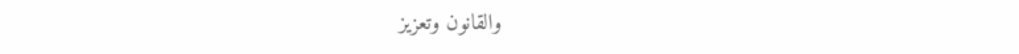والقانون وتعزيز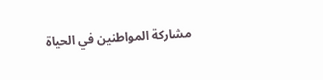مشاركة المواطنين في الحياة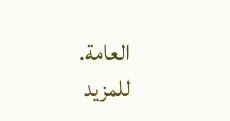العامة.
للمزيد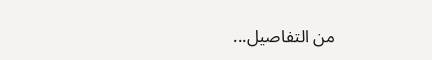من التفاصيل...